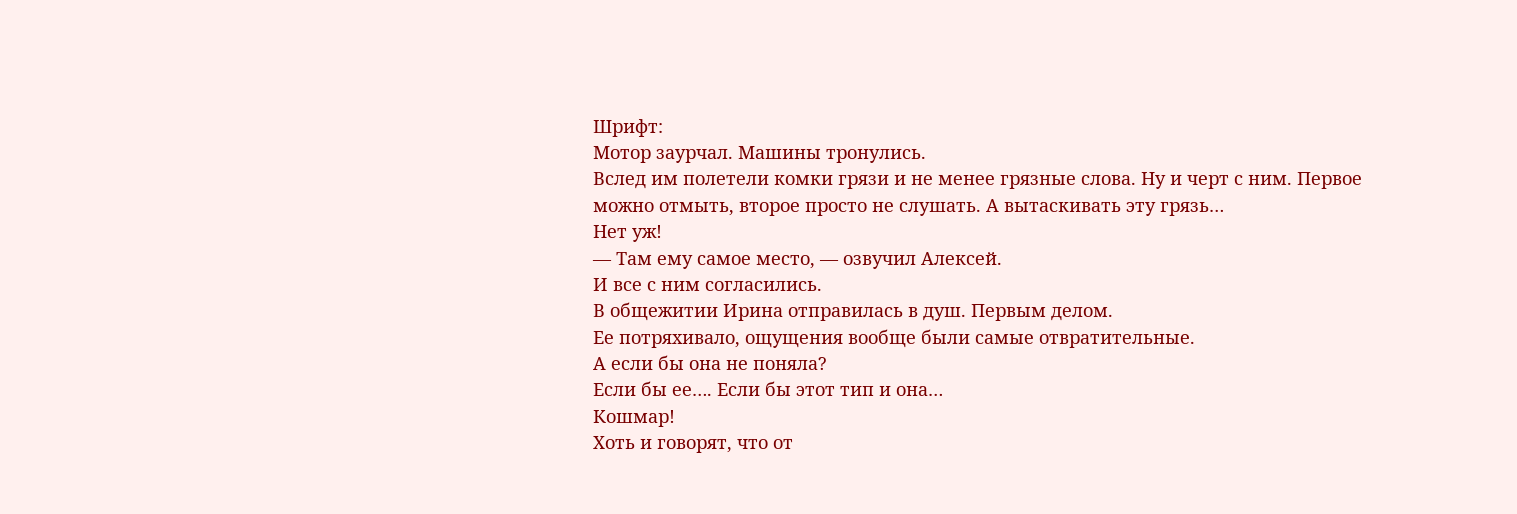Шрифт:
Мотор заурчал. Машины тронулись.
Вслед им полетели комки грязи и не менее грязные слова. Ну и черт с ним. Первое можно отмыть, второе просто не слушать. А вытаскивать эту грязь…
Нет уж!
— Там ему самое место, — озвучил Алексей.
И все с ним согласились.
В общежитии Ирина отправилась в душ. Первым делом.
Ее потряхивало, ощущения вообще были самые отвратительные.
А если бы она не поняла?
Если бы ее…. Если бы этот тип и она…
Кошмар!
Хоть и говорят, что от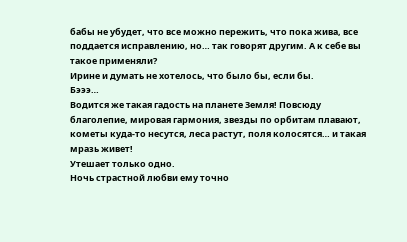бабы не убудет, что все можно пережить, что пока жива, все поддается исправлению, но… так говорят другим. А к себе вы такое применяли?
Ирине и думать не хотелось, что было бы, если бы.
Бэээ…
Водится же такая гадость на планете Земля! Повсюду благолепие, мировая гармония, звезды по орбитам плавают, кометы куда-то несутся, леса растут, поля колосятся… и такая мразь живет!
Утешает только одно.
Ночь страстной любви ему точно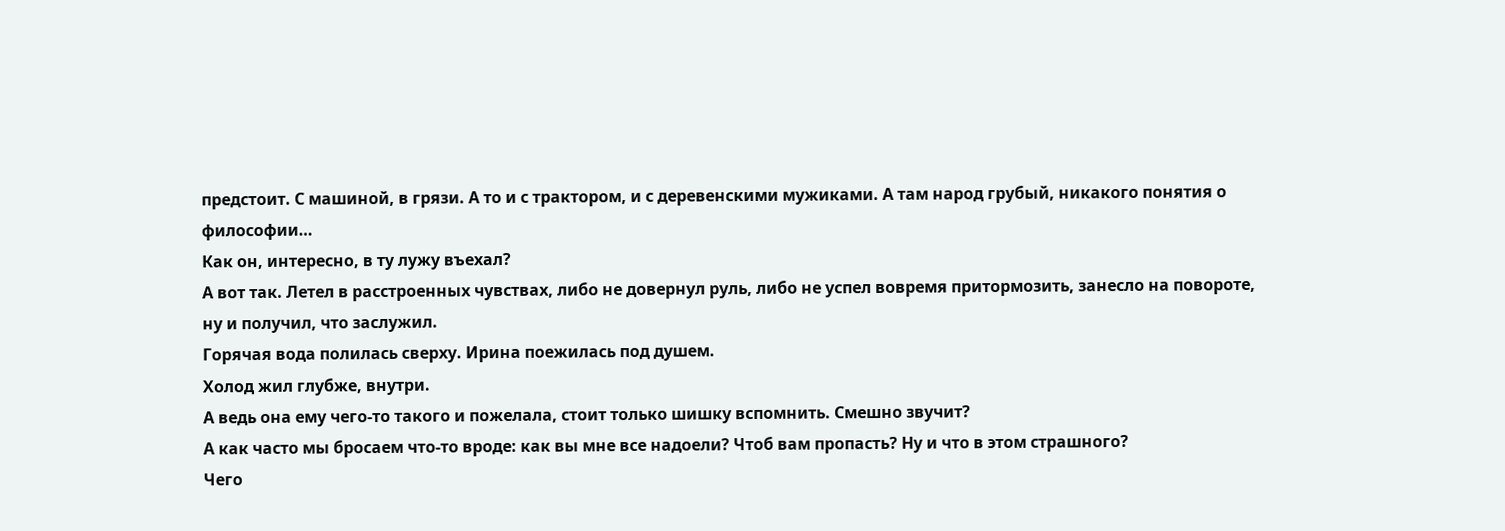предстоит. С машиной, в грязи. А то и с трактором, и с деревенскими мужиками. А там народ грубый, никакого понятия о философии…
Как он, интересно, в ту лужу въехал?
А вот так. Летел в расстроенных чувствах, либо не довернул руль, либо не успел вовремя притормозить, занесло на повороте, ну и получил, что заслужил.
Горячая вода полилась сверху. Ирина поежилась под душем.
Холод жил глубже, внутри.
А ведь она ему чего-то такого и пожелала, стоит только шишку вспомнить. Смешно звучит?
А как часто мы бросаем что-то вроде: как вы мне все надоели? Чтоб вам пропасть? Ну и что в этом страшного?
Чего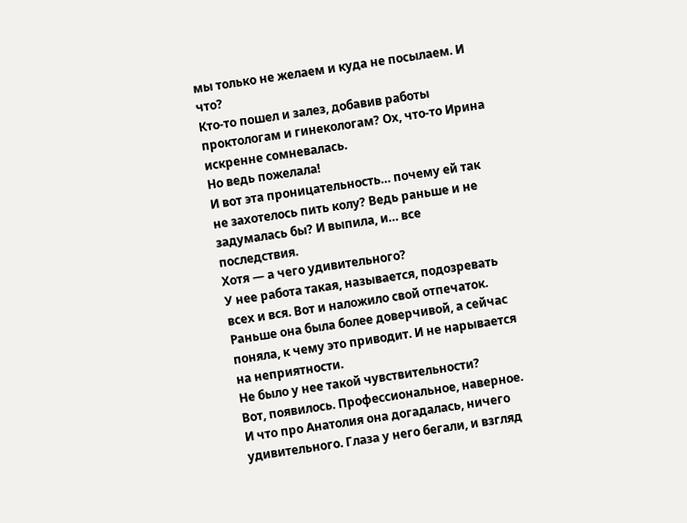мы только не желаем и куда не посылаем. И что?
Кто-то пошел и залез, добавив работы проктологам и гинекологам? Ох, что-то Ирина искренне сомневалась.
Но ведь пожелала!
И вот эта проницательность… почему ей так не захотелось пить колу? Ведь раньше и не задумалась бы? И выпила, и… все последствия.
Хотя — а чего удивительного?
У нее работа такая, называется, подозревать всех и вся. Вот и наложило свой отпечаток. Раньше она была более доверчивой, а сейчас поняла, к чему это приводит. И не нарывается на неприятности.
Не было у нее такой чувствительности?
Вот, появилось. Профессиональное, наверное. И что про Анатолия она догадалась, ничего удивительного. Глаза у него бегали, и взгляд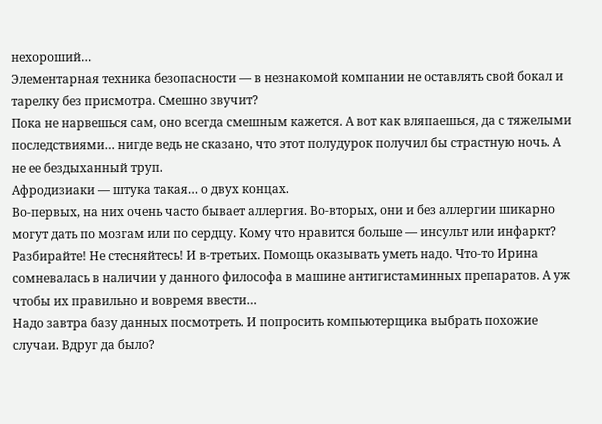нехороший…
Элементарная техника безопасности — в незнакомой компании не оставлять свой бокал и тарелку без присмотра. Смешно звучит?
Пока не нарвешься сам, оно всегда смешным кажется. А вот как вляпаешься, да с тяжелыми последствиями… нигде ведь не сказано, что этот полудурок получил бы страстную ночь. А не ее бездыханный труп.
Афродизиаки — штука такая… о двух концах.
Во-первых, на них очень часто бывает аллергия. Во-вторых, они и без аллергии шикарно могут дать по мозгам или по сердцу. Кому что нравится больше — инсульт или инфаркт? Разбирайте! Не стесняйтесь! И в-третьих. Помощь оказывать уметь надо. Что-то Ирина сомневалась в наличии у данного философа в машине антигистаминных препаратов. А уж чтобы их правильно и вовремя ввести…
Надо завтра базу данных посмотреть. И попросить компьютерщика выбрать похожие случаи. Вдруг да было?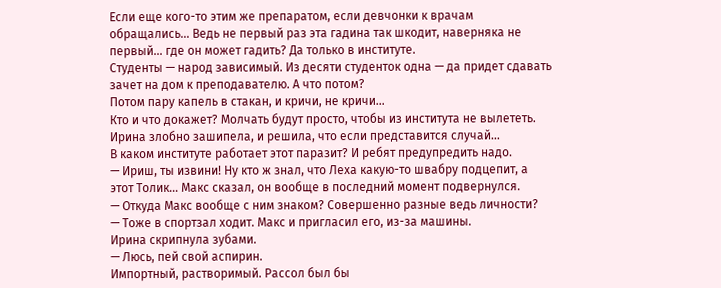Если еще кого-то этим же препаратом, если девчонки к врачам обращались… Ведь не первый раз эта гадина так шкодит, наверняка не первый… где он может гадить? Да только в институте.
Студенты — народ зависимый. Из десяти студенток одна — да придет сдавать зачет на дом к преподавателю. А что потом?
Потом пару капель в стакан, и кричи, не кричи…
Кто и что докажет? Молчать будут просто, чтобы из института не вылететь. Ирина злобно зашипела, и решила, что если представится случай…
В каком институте работает этот паразит? И ребят предупредить надо.
— Ириш, ты извини! Ну кто ж знал, что Леха какую-то швабру подцепит, а этот Толик… Макс сказал, он вообще в последний момент подвернулся.
— Откуда Макс вообще с ним знаком? Совершенно разные ведь личности?
— Тоже в спортзал ходит. Макс и пригласил его, из-за машины.
Ирина скрипнула зубами.
— Люсь, пей свой аспирин.
Импортный, растворимый. Рассол был бы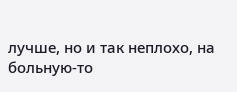лучше, но и так неплохо, на больную-то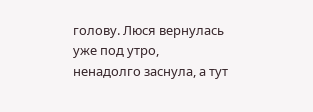голову. Люся вернулась уже под утро, ненадолго заснула, а тут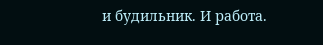и будильник. И работа.